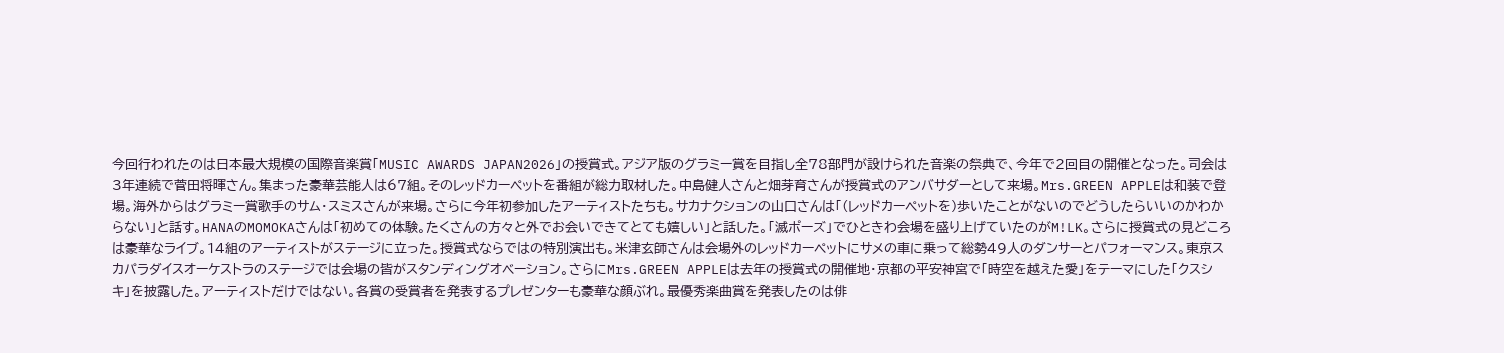今回行われたのは日本最大規模の国際音楽賞「MUSIC AWARDS JAPAN2026」の授賞式。アジア版のグラミー賞を目指し全78部門が設けられた音楽の祭典で、今年で2回目の開催となった。司会は3年連続で菅田将暉さん。集まった豪華芸能人は67組。そのレッドカーペットを番組が総力取材した。中島健人さんと畑芽育さんが授賞式のアンバサダーとして来場。Mrs.GREEN APPLEは和装で登場。海外からはグラミー賞歌手のサム・スミスさんが来場。さらに今年初参加したアーティストたちも。サカナクションの山口さんは「(レッドカーペットを)歩いたことがないのでどうしたらいいのかわからない」と話す。HANAのMOMOKAさんは「初めての体験。たくさんの方々と外でお会いできてとても嬉しい」と話した。「滅ポーズ」でひときわ会場を盛り上げていたのがM!LK。さらに授賞式の見どころは豪華なライブ。14組のアーティストがステージに立った。授賞式ならではの特別演出も。米津玄師さんは会場外のレッドカーペットにサメの車に乗って総勢49人のダンサーとパフォーマンス。東京スカパラダイスオーケストラのステージでは会場の皆がスタンディングオベーション。さらにMrs.GREEN APPLEは去年の授賞式の開催地・京都の平安神宮で「時空を越えた愛」をテーマにした「クスシキ」を披露した。アーティストだけではない。各賞の受賞者を発表するプレゼンターも豪華な顔ぶれ。最優秀楽曲賞を発表したのは俳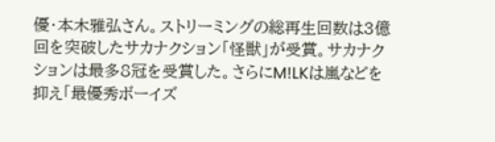優・本木雅弘さん。ストリーミングの総再生回数は3億回を突破したサカナクション「怪獣」が受賞。サカナクションは最多8冠を受賞した。さらにM!LKは嵐などを抑え「最優秀ボーイズ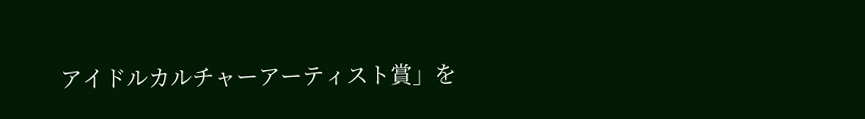アイドルカルチャーアーティスト賞」を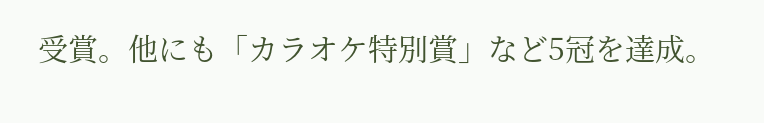受賞。他にも「カラオケ特別賞」など5冠を達成。